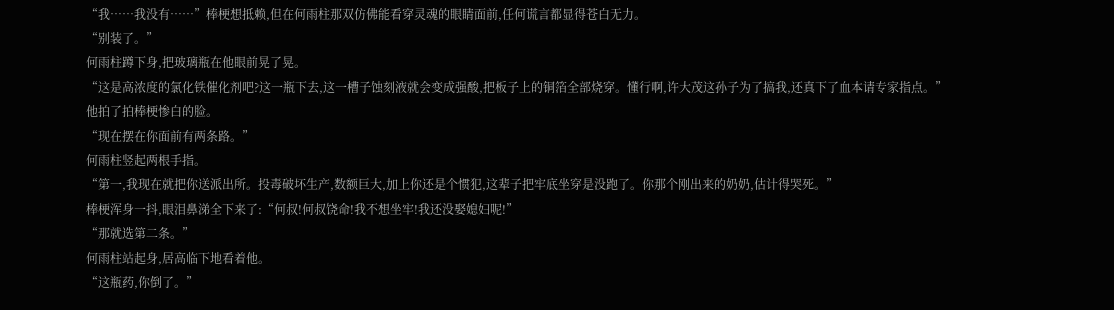“我……我没有……”棒梗想抵赖,但在何雨柱那双仿佛能看穿灵魂的眼睛面前,任何谎言都显得苍白无力。
“别装了。”
何雨柱蹲下身,把玻璃瓶在他眼前晃了晃。
“这是高浓度的氯化铁催化剂吧?这一瓶下去,这一槽子蚀刻液就会变成强酸,把板子上的铜箔全部烧穿。懂行啊,许大茂这孙子为了搞我,还真下了血本请专家指点。”
他拍了拍棒梗惨白的脸。
“现在摆在你面前有两条路。”
何雨柱竖起两根手指。
“第一,我现在就把你送派出所。投毒破坏生产,数额巨大,加上你还是个惯犯,这辈子把牢底坐穿是没跑了。你那个刚出来的奶奶,估计得哭死。”
棒梗浑身一抖,眼泪鼻涕全下来了:“何叔!何叔饶命!我不想坐牢!我还没娶媳妇呢!”
“那就选第二条。”
何雨柱站起身,居高临下地看着他。
“这瓶药,你倒了。”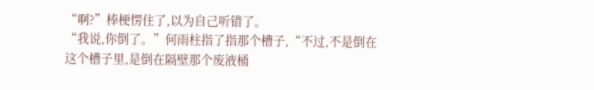“啊?”棒梗愣住了,以为自己听错了。
“我说,你倒了。”何雨柱指了指那个槽子,“不过,不是倒在这个槽子里,是倒在隔壁那个废液桶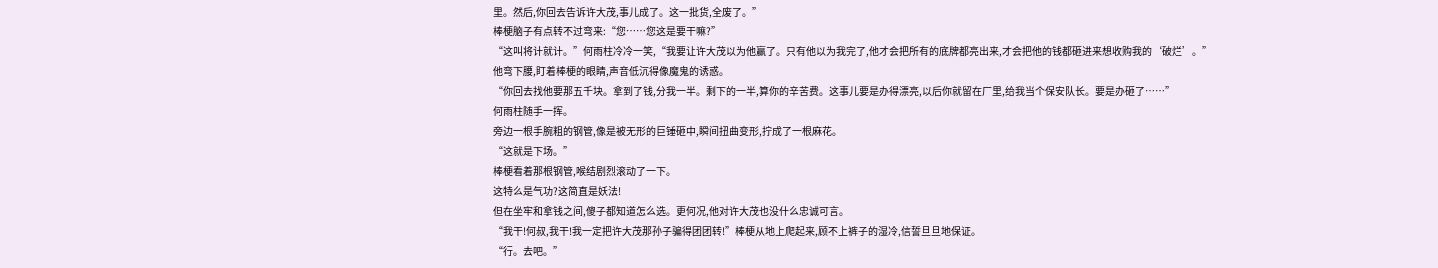里。然后,你回去告诉许大茂,事儿成了。这一批货,全废了。”
棒梗脑子有点转不过弯来:“您……您这是要干嘛?”
“这叫将计就计。”何雨柱冷冷一笑,“我要让许大茂以为他赢了。只有他以为我完了,他才会把所有的底牌都亮出来,才会把他的钱都砸进来想收购我的‘破烂’。”
他弯下腰,盯着棒梗的眼睛,声音低沉得像魔鬼的诱惑。
“你回去找他要那五千块。拿到了钱,分我一半。剩下的一半,算你的辛苦费。这事儿要是办得漂亮,以后你就留在厂里,给我当个保安队长。要是办砸了……”
何雨柱随手一挥。
旁边一根手腕粗的钢管,像是被无形的巨锤砸中,瞬间扭曲变形,拧成了一根麻花。
“这就是下场。”
棒梗看着那根钢管,喉结剧烈滚动了一下。
这特么是气功?这简直是妖法!
但在坐牢和拿钱之间,傻子都知道怎么选。更何况,他对许大茂也没什么忠诚可言。
“我干!何叔,我干!我一定把许大茂那孙子骗得团团转!”棒梗从地上爬起来,顾不上裤子的湿冷,信誓旦旦地保证。
“行。去吧。”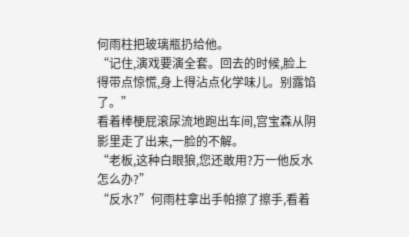何雨柱把玻璃瓶扔给他。
“记住,演戏要演全套。回去的时候,脸上得带点惊慌,身上得沾点化学味儿。别露馅了。”
看着棒梗屁滚尿流地跑出车间,宫宝森从阴影里走了出来,一脸的不解。
“老板,这种白眼狼,您还敢用?万一他反水怎么办?”
“反水?”何雨柱拿出手帕擦了擦手,看着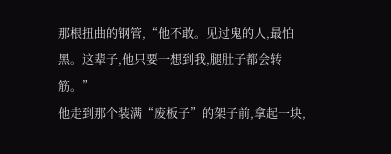那根扭曲的钢管,“他不敢。见过鬼的人,最怕黑。这辈子,他只要一想到我,腿肚子都会转筋。”
他走到那个装满“废板子”的架子前,拿起一块,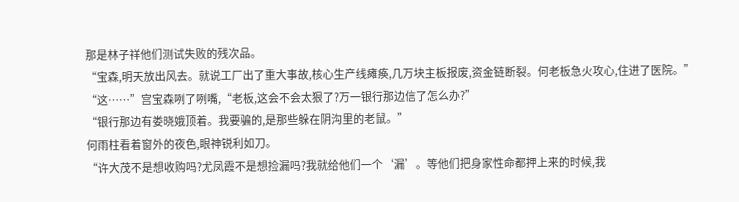那是林子祥他们测试失败的残次品。
“宝森,明天放出风去。就说工厂出了重大事故,核心生产线瘫痪,几万块主板报废,资金链断裂。何老板急火攻心,住进了医院。”
“这……”宫宝森咧了咧嘴,“老板,这会不会太狠了?万一银行那边信了怎么办?”
“银行那边有娄晓娥顶着。我要骗的,是那些躲在阴沟里的老鼠。”
何雨柱看着窗外的夜色,眼神锐利如刀。
“许大茂不是想收购吗?尤凤霞不是想捡漏吗?我就给他们一个‘漏’。等他们把身家性命都押上来的时候,我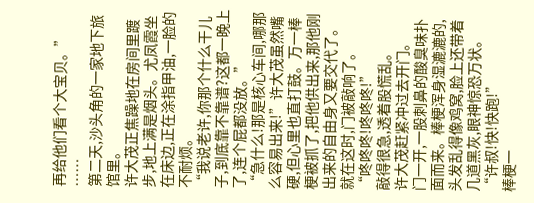再给他们看个大宝贝。”
……
第二天,沙头角的一家地下旅馆里。
许大茂正焦躁地在房间里踱步,地上满是烟头。尤凤霞坐在床边,正在涂指甲油,一脸的不耐烦。
“我说老许,你那个什么干儿子,到底靠不靠谱?这都一晚上了,连个屁都没放。”
“急什么!那是核心车间,哪那么容易出来!”许大茂虽然嘴硬,但心里也直打鼓。万一棒梗被抓了,把他供出来,那他刚出来的自由身又要交代了。
就在这时,门被敲响了。
“咚咚咚!咚咚咚!”
敲得很急,透着股慌乱。
许大茂赶紧冲过去开门。
门一开,一股刺鼻的酸臭味扑面而来。棒梗浑身湿漉漉的,头发乱得像鸡窝,脸上还带着几道黑灰,眼神惊恐万状。
“许叔!快!快跑!”
棒梗一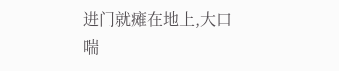进门就瘫在地上,大口喘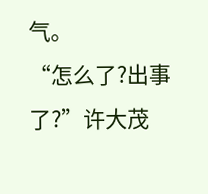气。
“怎么了?出事了?”许大茂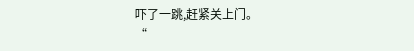吓了一跳,赶紧关上门。
“